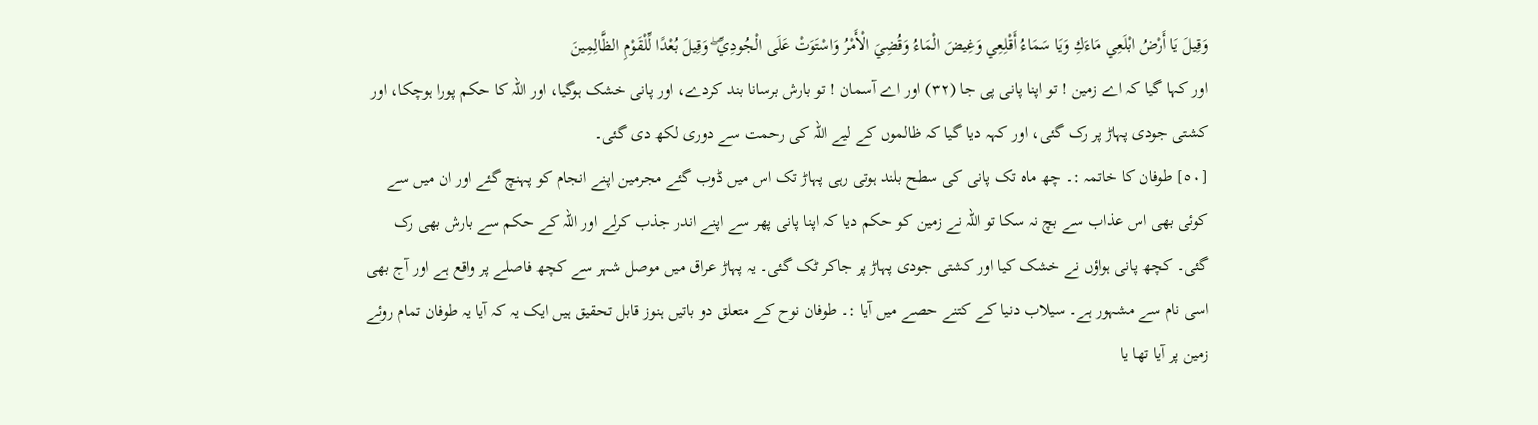وَقِيلَ يَا أَرْضُ ابْلَعِي مَاءَكِ وَيَا سَمَاءُ أَقْلِعِي وَغِيضَ الْمَاءُ وَقُضِيَ الْأَمْرُ وَاسْتَوَتْ عَلَى الْجُودِيِّ ۖ وَقِيلَ بُعْدًا لِّلْقَوْمِ الظَّالِمِينَ
اور کہا گیا کہ اے زمین ! تو اپنا پانی پی جا (٣٢) اور اے آسمان ! تو بارش برسانا بند کردے، اور پانی خشک ہوگیا، اور اللہ کا حکم پورا ہوچکا، اور کشتی جودی پہاڑ پر رک گئی، اور کہہ دیا گیا کہ ظالموں کے لیے اللہ کی رحمت سے دوری لکھ دی گئی۔
[٥٠] طوفان کا خاتمہ :۔ چھ ماہ تک پانی کی سطح بلند ہوتی رہی پہاڑ تک اس میں ڈوب گئے مجرمین اپنے انجام کو پہنچ گئے اور ان میں سے کوئی بھی اس عذاب سے بچ نہ سکا تو اللہ نے زمین کو حکم دیا کہ اپنا پانی پھر سے اپنے اندر جذب کرلے اور اللہ کے حکم سے بارش بھی رک گئی۔ کچھ پانی ہواؤں نے خشک کیا اور کشتی جودی پہاڑ پر جاکر ٹک گئی۔ یہ پہاڑ عراق میں موصل شہر سے کچھ فاصلے پر واقع ہے اور آج بھی اسی نام سے مشہور ہے۔ سیلاب دنیا کے کتنے حصے میں آیا :۔ طوفان نوح کے متعلق دو باتیں ہنوز قابل تحقیق ہیں ایک یہ کہ آیا یہ طوفان تمام روئے زمین پر آیا تھا یا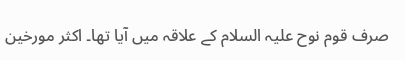صرف قوم نوح علیہ السلام کے علاقہ میں آیا تھا۔ اکثر مورخین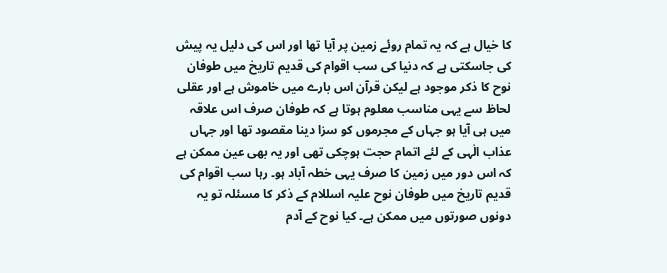کا خیال ہے کہ یہ تمام روئے زمین پر آیا تھا اور اس کی دلیل یہ پیش کی جاسکتی ہے کہ دنیا کی سب اقوام کی قدیم تاریخ میں طوفان نوح کا ذکر موجود ہے لیکن قرآن اس بارے میں خاموش ہے اور عقلی لحاظ سے یہی مناسب معلوم ہوتا ہے کہ طوفان صرف اس علاقہ میں ہی آیا ہو جہاں کے مجرموں کو سزا دینا مقصود تھا اور جہاں عذاب الٰہی کے لئے اتمام حجت ہوچکی تھی اور یہ بھی عین ممکن ہے کہ اس دور میں زمین کا صرف یہی خطہ آباد ہو۔ رہا سب اقوام کی قدیم تاریخ میں طوفان نوح علیہ اسللام کے ذکر کا مسئلہ تو یہ دونوں صورتوں میں ممکن ہے۔ کیا نوح کے آدم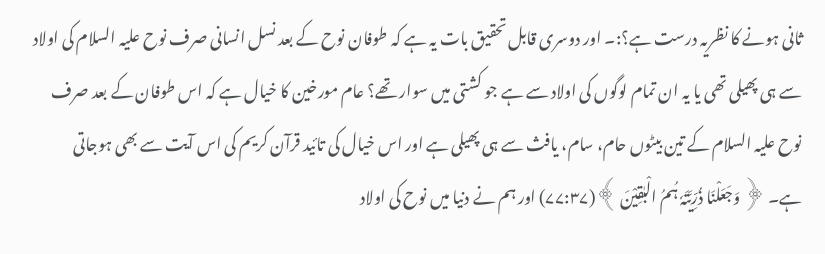ثانی ہونے کا نظریہ درست ہے؟:۔ اور دوسری قابل تحقیق بات یہ ہے کہ طوفان نوح کے بعد نسل انسانی صرف نوح علیہ السلام کی اولاد سے ہی پھیلی تھی یا یہ ان تمام لوگوں کی اولاد سے ہے جو کشتی میں سوار تھے؟ عام مورخین کا خیال ہے کہ اس طوفان کے بعد صرف نوح علیہ السلام کے تین بیٹوں حام، سام، یافث سے ہی پھیلی ہے اور اس خیال کی تائید قرآن کریم کی اس آیت سے بھی ہوجاتی ہے۔ ﴿ وَجَعَلْنَا ذُرِّیَّتَہٗ ہُمُ الْبٰقِیْنَ ﴾(۷۷:۳۷) اور ہم نے دنیا میں نوح کی اولاد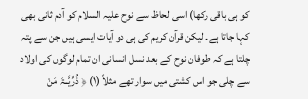کو ہی باقی رکھا) اسی لحاظ سے نوح علیہ السلام کو آدم ثانی بھی کہا جاتا ہے۔ لیکن قرآن کریم کی ہی دو آیات ایسی ہیں جن سے پتہ چلتا ہے کہ طوفان نوح کے بعد نسل انسانی ان تمام لوگوں کی اولاد سے چلی جو اس کشتی میں سوار تھے مثلاً (١) ﴿ ذُرِّیَّــۃَ مَنْ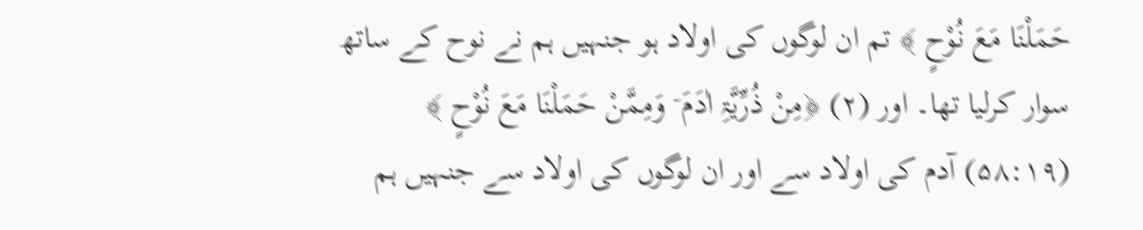حَمَلْنَا مَعَ نُوْحٍ ﴾ تم ان لوگوں کی اولاد ہو جنہیں ہم نے نوح کے ساتھ سوار کرلیا تھا۔ اور (٢) ﴿مِنْ ذُرِّیَّۃِ اٰدَمَ ۤ وَمِمَّنْ حَمَلْنَا مَعَ نُوْحٍ ﴾ (۵۸:۱۹) آدم کی اولاد سے اور ان لوگوں کی اولاد سے جنہیں ہم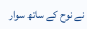نے نوح کے ساتھ سوار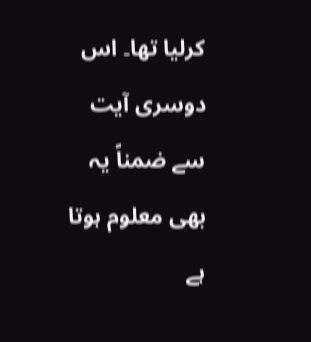کرلیا تھا۔ اس دوسری آیت سے ضمناً یہ بھی معلوم ہوتا ہے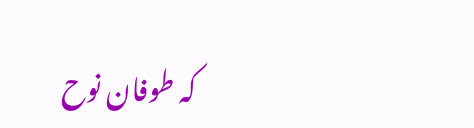کہ طوفان نوح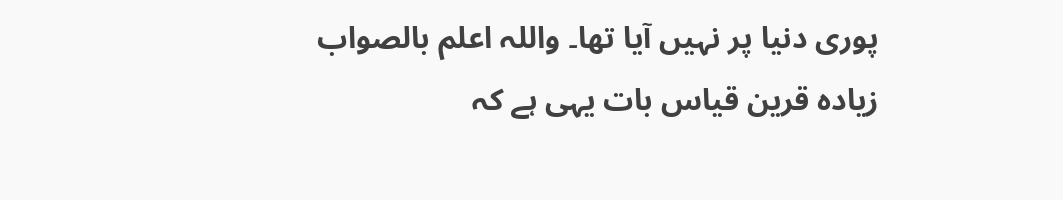پوری دنیا پر نہیں آیا تھا۔ واللہ اعلم بالصواب زیادہ قرین قیاس بات یہی ہے کہ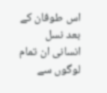اس طوفان کے بعد نسل انسانی ان تمام لوگوں سے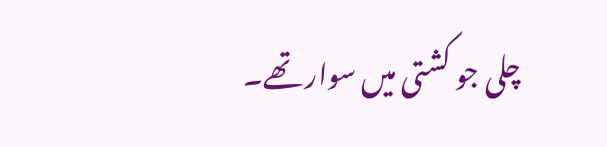چلی جو کشتی میں سوار تھے۔